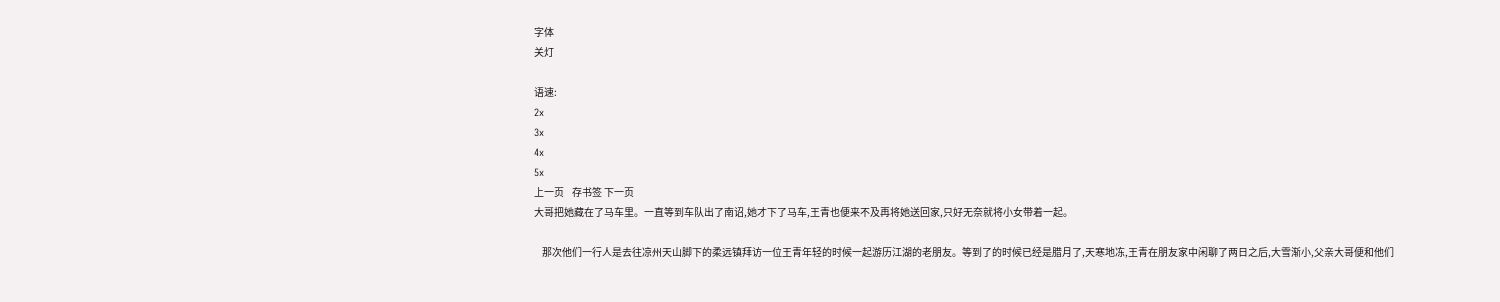字体
关灯

语速:
2x
3x
4x
5x
上一页    存书签 下一页
大哥把她藏在了马车里。一直等到车队出了南诏,她才下了马车,王青也便来不及再将她送回家,只好无奈就将小女带着一起。

    那次他们一行人是去往凉州天山脚下的柔远镇拜访一位王青年轻的时候一起游历江湖的老朋友。等到了的时候已经是腊月了,天寒地冻,王青在朋友家中闲聊了两日之后,大雪渐小,父亲大哥便和他们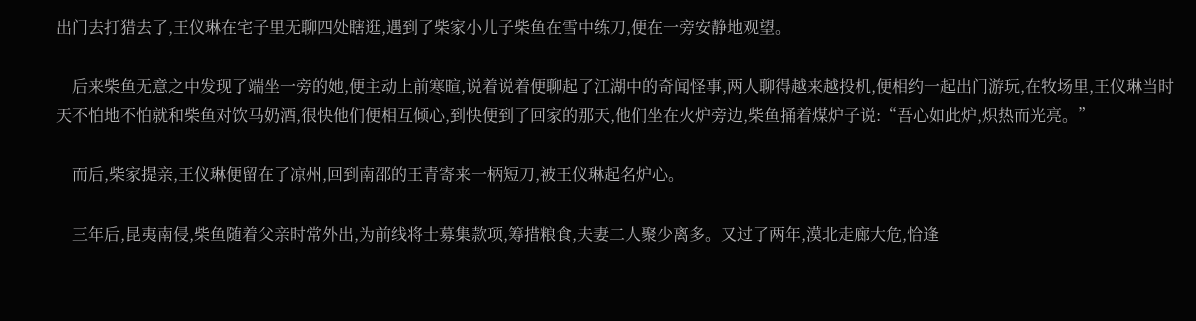出门去打猎去了,王仪琳在宅子里无聊四处瞎逛,遇到了柴家小儿子柴鱼在雪中练刀,便在一旁安静地观望。

    后来柴鱼无意之中发现了端坐一旁的她,便主动上前寒暄,说着说着便聊起了江湖中的奇闻怪事,两人聊得越来越投机,便相约一起出门游玩,在牧场里,王仪琳当时天不怕地不怕就和柴鱼对饮马奶酒,很快他们便相互倾心,到快便到了回家的那天,他们坐在火炉旁边,柴鱼捅着煤炉子说:“吾心如此炉,炽热而光亮。”

    而后,柴家提亲,王仪琳便留在了凉州,回到南邵的王青寄来一柄短刀,被王仪琳起名炉心。

    三年后,昆夷南侵,柴鱼随着父亲时常外出,为前线将士募集款项,筹措粮食,夫妻二人聚少离多。又过了两年,漠北走廊大危,恰逢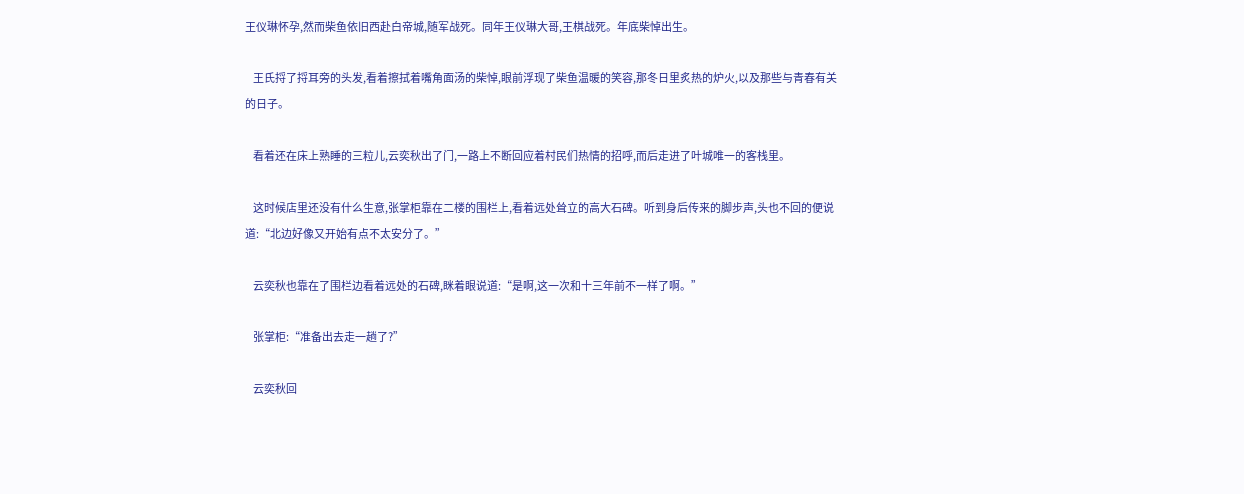王仪琳怀孕,然而柴鱼依旧西赴白帝城,随军战死。同年王仪琳大哥,王棋战死。年底柴悼出生。

    王氏捋了捋耳旁的头发,看着擦拭着嘴角面汤的柴悼,眼前浮现了柴鱼温暖的笑容,那冬日里炙热的炉火,以及那些与青春有关的日子。

    看着还在床上熟睡的三粒儿,云奕秋出了门,一路上不断回应着村民们热情的招呼,而后走进了叶城唯一的客栈里。

    这时候店里还没有什么生意,张掌柜靠在二楼的围栏上,看着远处耸立的高大石碑。听到身后传来的脚步声,头也不回的便说道:“北边好像又开始有点不太安分了。”

    云奕秋也靠在了围栏边看着远处的石碑,眯着眼说道:“是啊,这一次和十三年前不一样了啊。”

    张掌柜:“准备出去走一趟了?”

    云奕秋回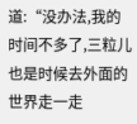道:“没办法,我的时间不多了,三粒儿也是时候去外面的世界走一走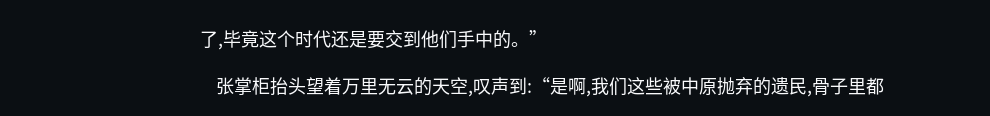了,毕竟这个时代还是要交到他们手中的。”

    张掌柜抬头望着万里无云的天空,叹声到:“是啊,我们这些被中原抛弃的遗民,骨子里都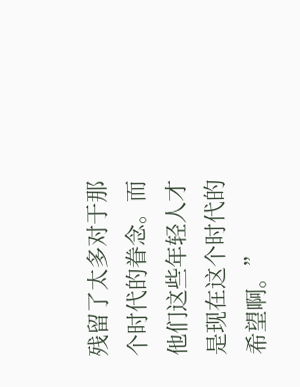残留了太多对于那个时代的眷念。而他们这些年轻人才是现在这个时代的希望啊。”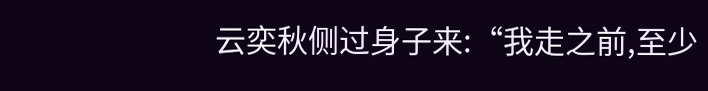云奕秋侧过身子来:“我走之前,至少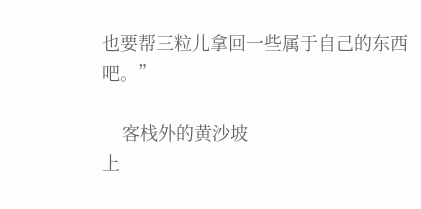也要帮三粒儿拿回一些属于自己的东西吧。”

    客栈外的黄沙坡
上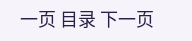一页 目录 下一页